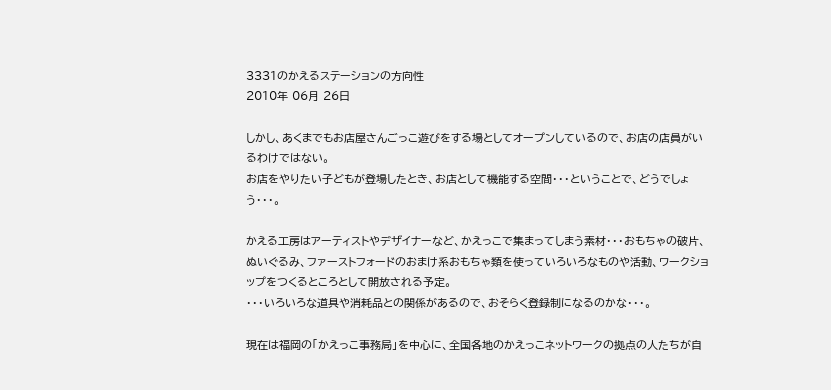3331のかえるステーションの方向性
2010年 06月 26日

しかし、あくまでもお店屋さんごっこ遊びをする場としてオープンしているので、お店の店員がいるわけではない。
お店をやりたい子どもが登場したとき、お店として機能する空間・・・ということで、どうでしょう・・・。

かえる工房はアーティストやデザイナーなど、かえっこで集まってしまう素材・・・おもちゃの破片、ぬいぐるみ、ファーストフォードのおまけ系おもちゃ類を使っていろいろなものや活動、ワークショップをつくるところとして開放される予定。
・・・いろいろな道具や消耗品との関係があるので、おそらく登録制になるのかな・・・。

現在は福岡の「かえっこ事務局」を中心に、全国各地のかえっこネットワークの拠点の人たちが自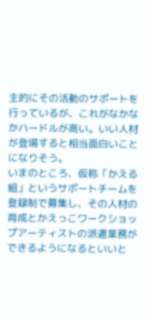主的にその活動のサポートを行っているが、これがなかなかハードルが高い。いい人材が登場すると相当面白いことになりそう。
いまのところ、仮称「かえる組」というサポートチームを登録制で募集し、その人材の育成とかえっこワークショップアーティストの派遣業務ができるようになるといいと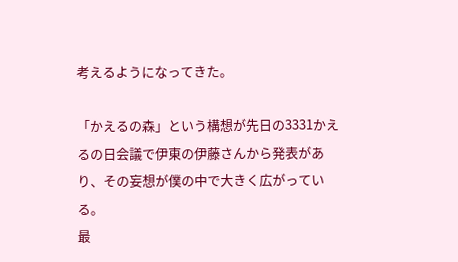考えるようになってきた。

「かえるの森」という構想が先日の3331かえるの日会議で伊東の伊藤さんから発表があり、その妄想が僕の中で大きく広がっている。
最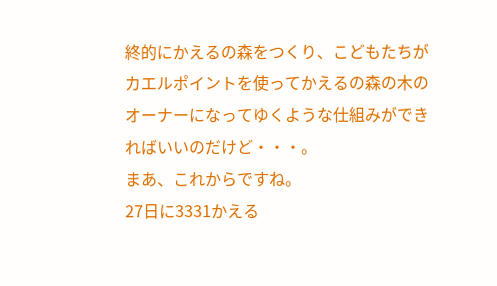終的にかえるの森をつくり、こどもたちがカエルポイントを使ってかえるの森の木のオーナーになってゆくような仕組みができればいいのだけど・・・。
まあ、これからですね。
27日に3331かえる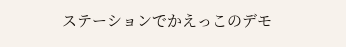ステーションでかえっこのデモ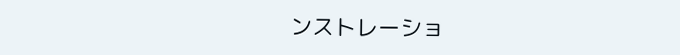ンストレーショ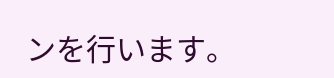ンを行います。